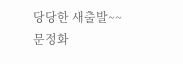당당한 새출발~~
문정화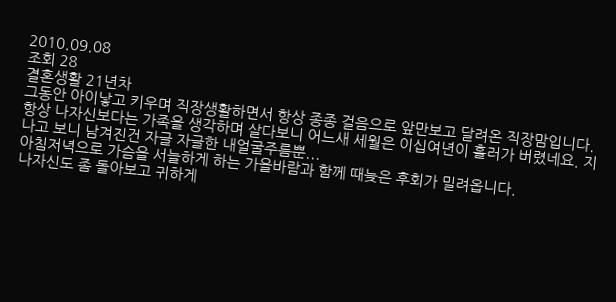2010.09.08
조회 28
결혼생활 21년차
그동안 아이낳고 키우며 직장생활하면서 항상 종종 걸음으로 앞만보고 달려온 직장맘입니다.
항상 나자신보다는 가족을 생각하며 살다보니 어느새 세월은 이십여년이 흘러가 버렸네요. 지나고 보니 남겨진건 자글 자글한 내얼굴주름뿐...
아침저녁으로 가슴을 서늘하게 하는 가을바람과 함께 때늦은 후회가 밀려옵니다.
나자신도 좀 돌아보고 귀하게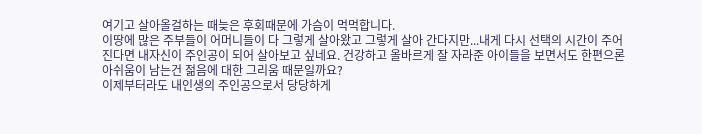여기고 살아올걸하는 때늦은 후회때문에 가슴이 먹먹합니다.
이땅에 많은 주부들이 어머니들이 다 그렇게 살아왔고 그렇게 살아 간다지만...내게 다시 선택의 시간이 주어진다면 내자신이 주인공이 되어 살아보고 싶네요. 건강하고 올바르게 잘 자라준 아이들을 보면서도 한편으론 아쉬움이 남는건 젊음에 대한 그리움 때문일까요?
이제부터라도 내인생의 주인공으로서 당당하게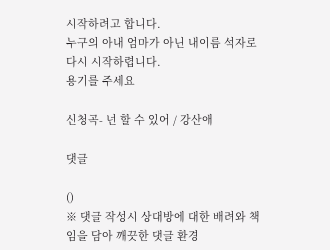시작하려고 합니다.
누구의 아내 엄마가 아닌 내이름 석자로 다시 시작하렵니다.
용기를 주세요

신청곡- 넌 할 수 있어 / 강산애

댓글

()
※ 댓글 작성시 상대방에 대한 배려와 책임을 담아 깨끗한 댓글 환경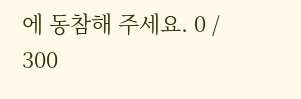에 동참해 주세요. 0 / 300